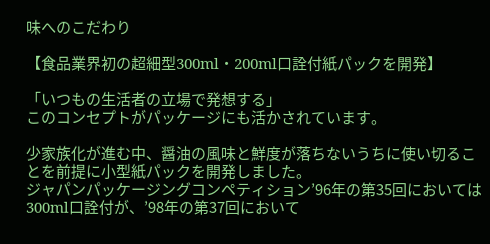味へのこだわり

【食品業界初の超細型300ml・200ml口詮付紙パックを開発】

「いつもの生活者の立場で発想する」
このコンセプトがパッケージにも活かされています。

少家族化が進む中、醤油の風味と鮮度が落ちないうちに使い切ることを前提に小型紙パックを開発しました。
ジャパンパッケージングコンペティション’96年の第35回においては300ml口詮付が、’98年の第37回において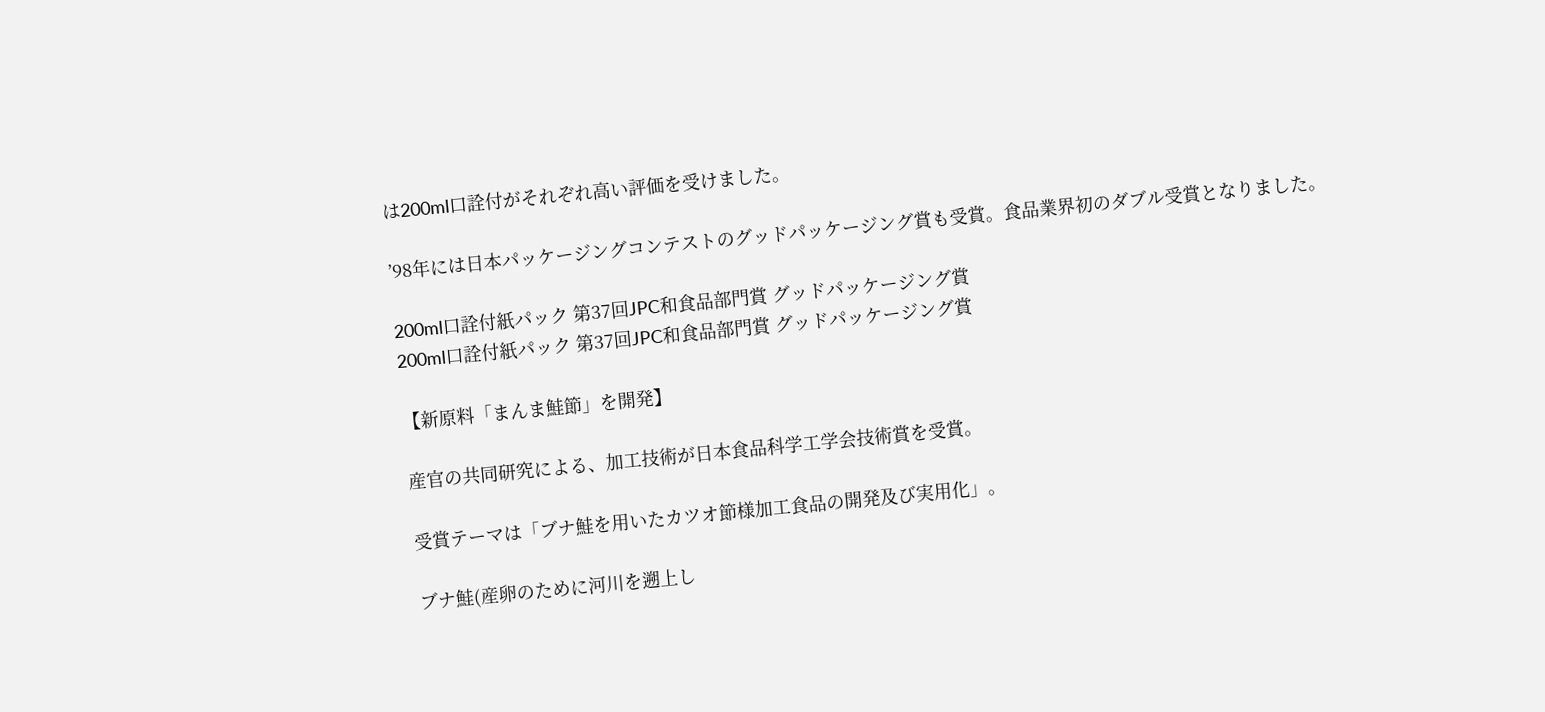は200ml口詮付がそれぞれ高い評価を受けました。

’98年には日本パッケージングコンテストのグッドパッケージング賞も受賞。食品業界初のダブル受賞となりました。

200ml口詮付紙パック 第37回JPC和食品部門賞 グッドパッケージング賞
200ml口詮付紙パック 第37回JPC和食品部門賞 グッドパッケージング賞

【新原料「まんま鮭節」を開発】

産官の共同研究による、加工技術が日本食品科学工学会技術賞を受賞。

受賞テーマは「ブナ鮭を用いたカツオ節様加工食品の開発及び実用化」。

ブナ鮭(産卵のために河川を遡上し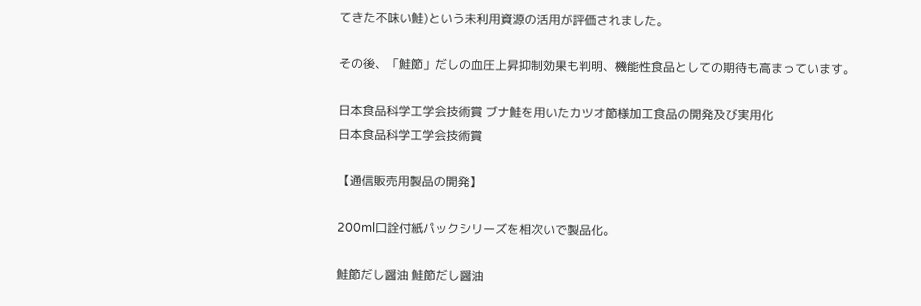てきた不味い鮭)という未利用資源の活用が評価されました。

その後、「鮭節」だしの血圧上昇抑制効果も判明、機能性食品としての期待も高まっています。

日本食品科学工学会技術賞 ブナ鮭を用いたカツオ節様加工食品の開発及び実用化
日本食品科学工学会技術賞

【通信販売用製品の開発】

200ml口詮付紙パックシリーズを相次いで製品化。

鮭節だし醤油 鮭節だし醤油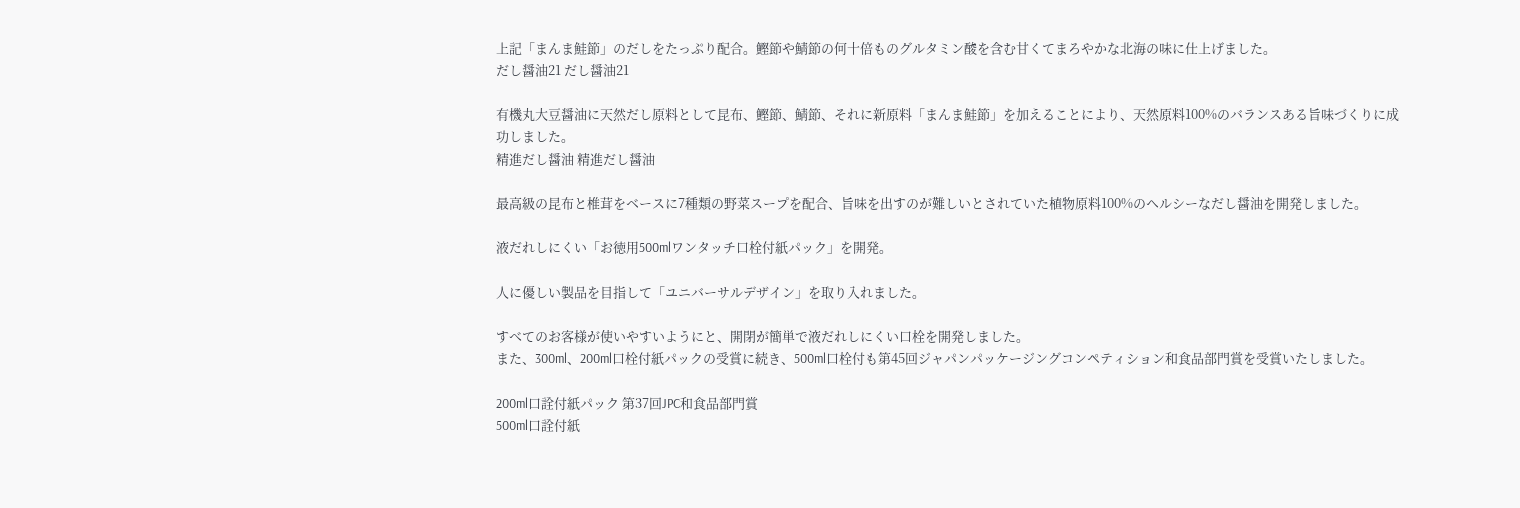上記「まんま鮭節」のだしをたっぷり配合。鰹節や鯖節の何十倍ものグルタミン酸を含む甘くてまろやかな北海の味に仕上げました。
だし醤油21 だし醤油21

有機丸大豆醤油に天然だし原料として昆布、鰹節、鯖節、それに新原料「まんま鮭節」を加えることにより、天然原料100%のバランスある旨味づくりに成功しました。
精進だし醤油 精進だし醤油

最高級の昆布と椎茸をベースに7種類の野菜スープを配合、旨味を出すのが難しいとされていた植物原料100%のヘルシーなだし醤油を開発しました。

液だれしにくい「お徳用500mlワンタッチ口栓付紙パック」を開発。

人に優しい製品を目指して「ユニバーサルデザイン」を取り入れました。

すべてのお客様が使いやすいようにと、開閉が簡単で液だれしにくい口栓を開発しました。
また、300ml、200ml口栓付紙パックの受賞に続き、500ml口栓付も第45回ジャパンパッケージングコンペティション和食品部門賞を受賞いたしました。

200ml口詮付紙パック 第37回JPC和食品部門賞
500ml口詮付紙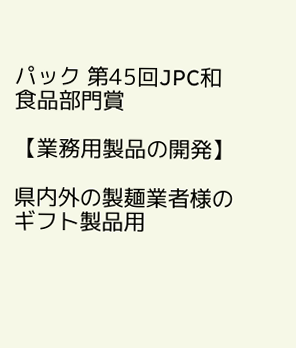パック 第45回JPC和食品部門賞

【業務用製品の開発】

県内外の製麺業者様のギフト製品用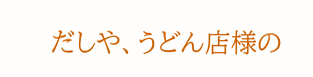だしや、うどん店様の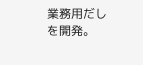業務用だしを開発。